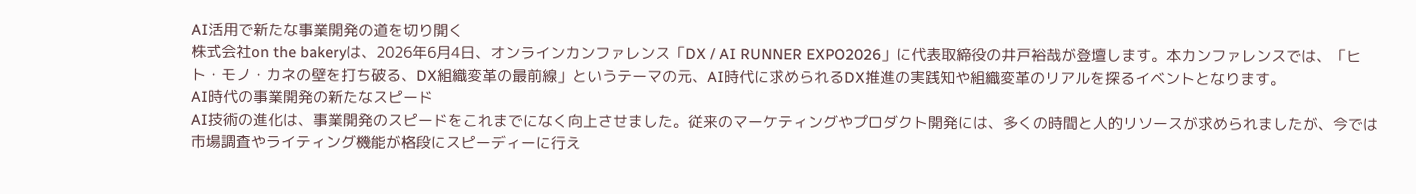AI活用で新たな事業開発の道を切り開く
株式会社on the bakeryは、2026年6月4日、オンラインカンファレンス「DX / AI RUNNER EXPO2026」に代表取締役の井戸裕哉が登壇します。本カンファレンスでは、「ヒト・モノ・カネの壁を打ち破る、DX組織変革の最前線」というテーマの元、AI時代に求められるDX推進の実践知や組織変革のリアルを探るイベントとなります。
AI時代の事業開発の新たなスピード
AI技術の進化は、事業開発のスピードをこれまでになく向上させました。従来のマーケティングやプロダクト開発には、多くの時間と人的リソースが求められましたが、今では市場調査やライティング機能が格段にスピーディーに行え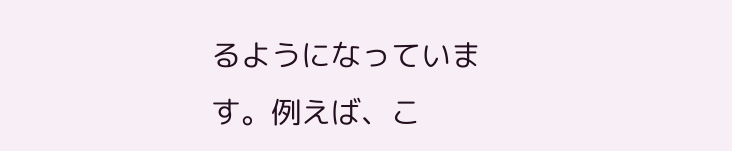るようになっています。例えば、こ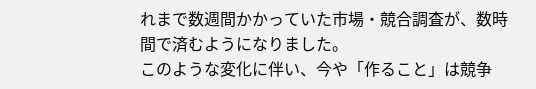れまで数週間かかっていた市場・競合調査が、数時間で済むようになりました。
このような変化に伴い、今や「作ること」は競争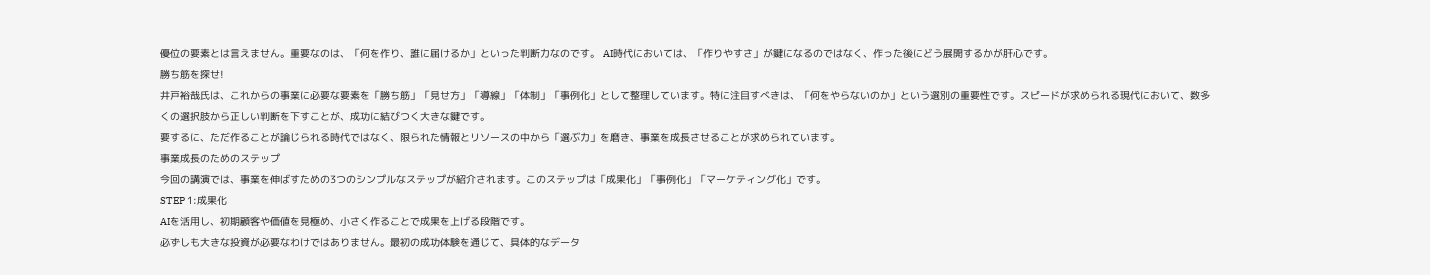優位の要素とは言えません。重要なのは、「何を作り、誰に届けるか」といった判断力なのです。 AI時代においては、「作りやすさ」が鍵になるのではなく、作った後にどう展開するかが肝心です。
勝ち筋を探せ!
井戸裕哉氏は、これからの事業に必要な要素を「勝ち筋」「見せ方」「導線」「体制」「事例化」として整理しています。特に注目すべきは、「何をやらないのか」という選別の重要性です。スピードが求められる現代において、数多くの選択肢から正しい判断を下すことが、成功に結びつく大きな鍵です。
要するに、ただ作ることが論じられる時代ではなく、限られた情報とリソースの中から「選ぶ力」を磨き、事業を成長させることが求められています。
事業成長のためのステップ
今回の講演では、事業を伸ばすための3つのシンプルなステップが紹介されます。このステップは「成果化」「事例化」「マーケティング化」です。
STEP 1:成果化
AIを活用し、初期顧客や価値を見極め、小さく作ることで成果を上げる段階です。
必ずしも大きな投資が必要なわけではありません。最初の成功体験を通じて、具体的なデータ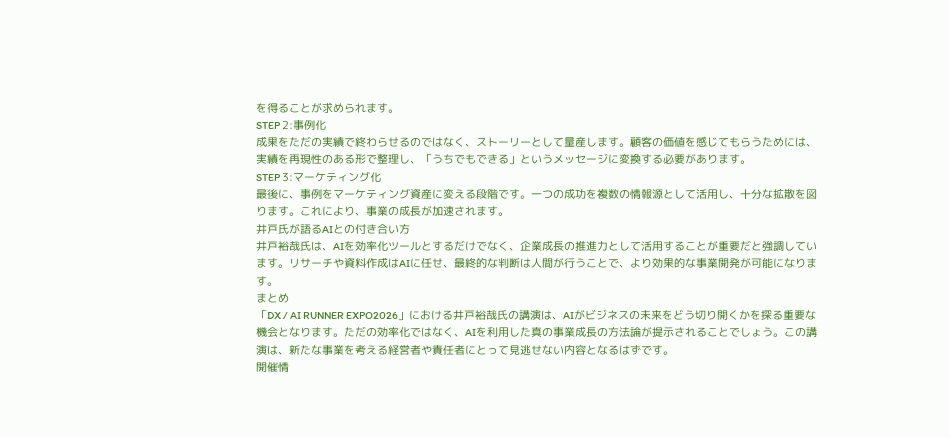を得ることが求められます。
STEP 2:事例化
成果をただの実績で終わらせるのではなく、ストーリーとして量産します。顧客の価値を感じてもらうためには、実績を再現性のある形で整理し、「うちでもできる」というメッセージに変換する必要があります。
STEP 3:マーケティング化
最後に、事例をマーケティング資産に変える段階です。一つの成功を複数の情報源として活用し、十分な拡散を図ります。これにより、事業の成長が加速されます。
井戸氏が語るAIとの付き合い方
井戸裕哉氏は、AIを効率化ツールとするだけでなく、企業成長の推進力として活用することが重要だと強調しています。リサーチや資料作成はAIに任せ、最終的な判断は人間が行うことで、より効果的な事業開発が可能になります。
まとめ
「DX / AI RUNNER EXPO2026」における井戸裕哉氏の講演は、AIがビジネスの未来をどう切り開くかを探る重要な機会となります。ただの効率化ではなく、AIを利用した真の事業成長の方法論が提示されることでしょう。この講演は、新たな事業を考える経営者や責任者にとって見逃せない内容となるはずです。
開催情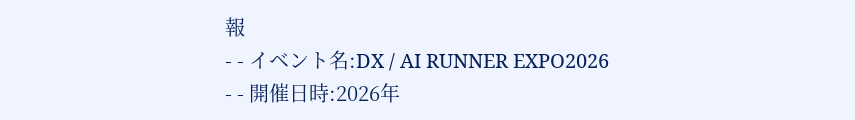報
- - イベント名:DX / AI RUNNER EXPO2026
- - 開催日時:2026年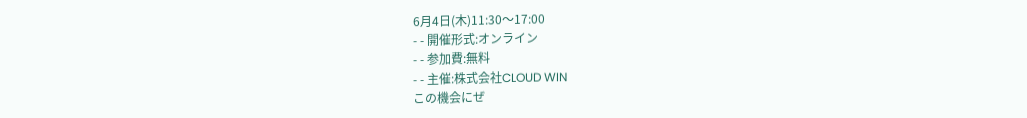6月4日(木)11:30〜17:00
- - 開催形式:オンライン
- - 参加費:無料
- - 主催:株式会社CLOUD WIN
この機会にぜ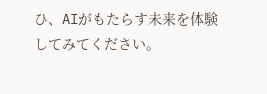ひ、AIがもたらす未来を体験してみてください。